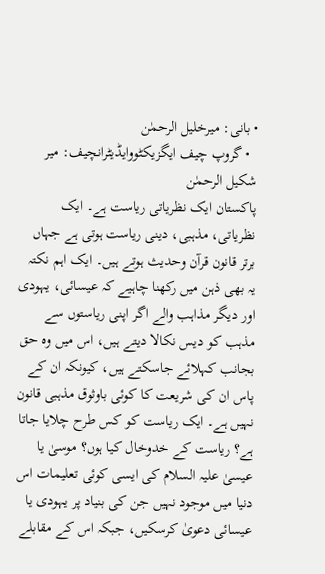• بانی: میرخلیل الرحمٰن
  • گروپ چیف ایگزیکٹووایڈیٹرانچیف: میر شکیل الرحمٰن
پاکستان ایک نظریاتی ریاست ہے۔ ایک نظریاتی، مذہبی، دینی ریاست ہوتی ہے جہاں برتر قانون قرآن وحدیث ہوتے ہیں۔ ایک اہم نکتہ یہ بھی ذہن میں رکھنا چاہیے کہ عیسائی، یہودی اور دیگر مذاہب والے اگر اپنی ریاستوں سے مذہب کو دیس نکالا دیتے ہیں، اس میں وہ حق بجانب کہلائے جاسکتے ہیں، کیونکہ ان کے پاس ان کی شریعت کا کوئی باوثوق مذہبی قانون نہیں ہے۔ ایک ریاست کو کس طرح چلایا جاتا ہے؟ ریاست کے خدوخال کیا ہوں؟ موسیٰ یا عیسیٰ علیہ السلام کی ایسی کوئی تعلیمات اس دنیا میں موجود نہیں جن کی بنیاد پر یہودی یا عیسائی دعویٰ کرسکیں، جبکہ اس کے مقابلے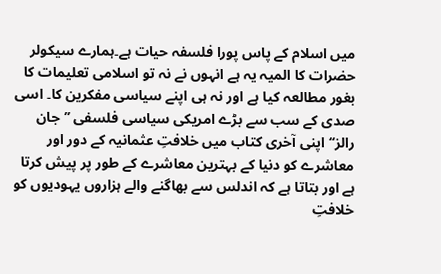میں اسلام کے پاس پورا فلسفہ حیات ہے۔ہمارے سیکولر حضرات کا المیہ یہ ہے انہوں نے نہ تو اسلامی تعلیمات کا بغور مطالعہ کیا ہے اور نہ ہی اپنے سیاسی مفکرین کا۔ اسی صدی کے سب سے بڑے امریکی سیاسی فلسفی ’’جان رالز‘‘ اپنی آخری کتاب میں خلافتِ عثمانیہ کے دور اور معاشرے کو دنیا کے بہترین معاشرے کے طور پر پیش کرتا ہے اور بتاتا ہے کہ اندلس سے بھاگنے والے ہزاروں یہودیوں کو خلافتِ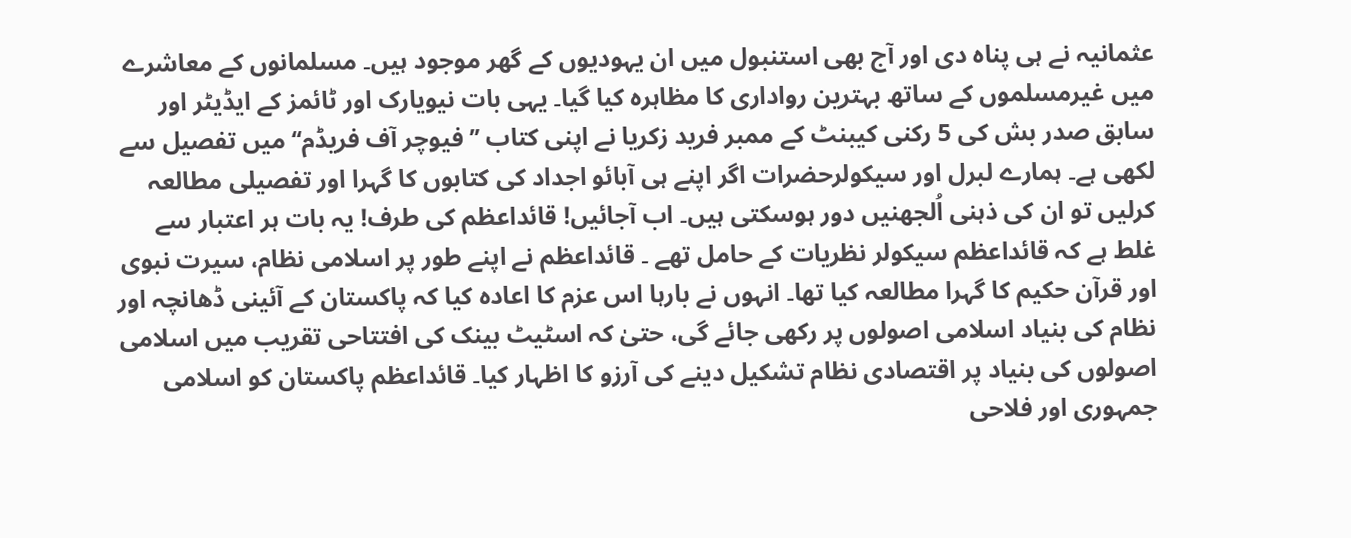عثمانیہ نے ہی پناہ دی اور آج بھی استنبول میں ان یہودیوں کے گھر موجود ہیں۔ مسلمانوں کے معاشرے میں غیرمسلموں کے ساتھ بہترین رواداری کا مظاہرہ کیا گیا۔ یہی بات نیویارک اور ٹائمز کے ایڈیٹر اور سابق صدر بش کی 5 رکنی کیبنٹ کے ممبر فرید زکریا نے اپنی کتاب ’’فیوچر آف فریڈم‘‘ میں تفصیل سے لکھی ہے۔ ہمارے لبرل اور سیکولرحضرات اگر اپنے ہی آبائو اجداد کی کتابوں کا گہرا اور تفصیلی مطالعہ کرلیں تو ان کی ذہنی اُلجھنیں دور ہوسکتی ہیں۔ اب آجائیں! قائداعظم کی طرف! یہ بات ہر اعتبار سے غلط ہے کہ قائداعظم سیکولر نظریات کے حامل تھے ۔ قائداعظم نے اپنے طور پر اسلامی نظام، سیرت نبوی اور قرآن حکیم کا گہرا مطالعہ کیا تھا۔ انہوں نے بارہا اس عزم کا اعادہ کیا کہ پاکستان کے آئینی ڈھانچہ اور نظام کی بنیاد اسلامی اصولوں پر رکھی جائے گی، حتیٰ کہ اسٹیٹ بینک کی افتتاحی تقریب میں اسلامی اصولوں کی بنیاد پر اقتصادی نظام تشکیل دینے کی آرزو کا اظہار کیا۔ قائداعظم پاکستان کو اسلامی جمہوری اور فلاحی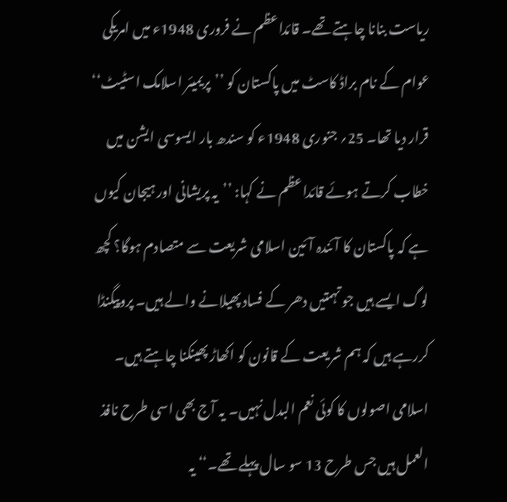ریاست بنانا چاہتے تھے۔ قائداعظم نے فروری 1948ء میں امریکی عوام کے نام براڈ کاسٹ میں پاکستان کو ’’پریمیئر اسلامک اسٹیٹ‘‘ قرار دیا تھا۔ 25؍ جنوری 1948ء کو سندھ بار ایسوسی ایشن میں خطاب کرتے ہوئے قائداعظم نے کہا: ’’یہ پریشانی اور ہیجان کیوں ہے کہ پاکستان کا آئندہ آئین اسلامی شریعت سے متصادم ہوگا؟ کچھ لوگ ایسے ہیں جو تہمتیں دھر کے فساد پھیلانے والے ہیں۔ پروپیگنڈا کررہے ہیں کہ ہم شریعت کے قانون کو اکھاڑ پھینکنا چاہتے ہیں۔ اسلامی اصولوں کا کوئی نعم البدل نہیں۔ یہ آج بھی اسی طرح نافذ العمل ہیں جس طرح 13 سو سال پہلے تھے۔‘‘ یہ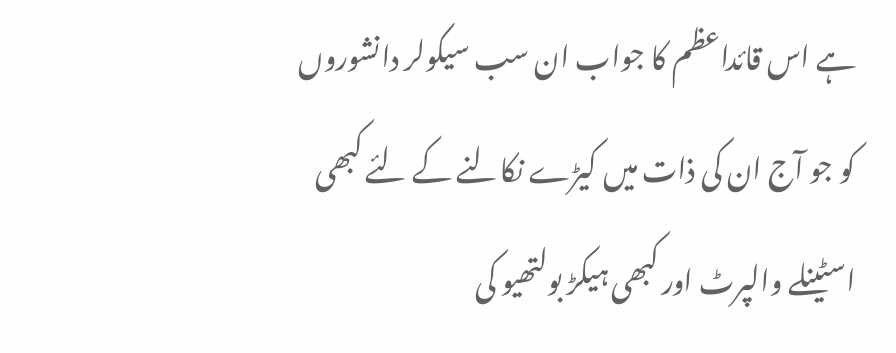ہے اس قائداعظم کا جواب ان سب سیکولر دانشوروں کو جو آج ان کی ذات میں کیڑے نکالنے کے لئے کبھی اسٹینلے والپرٹ اور کبھی ہیکڑ بولتھیو کی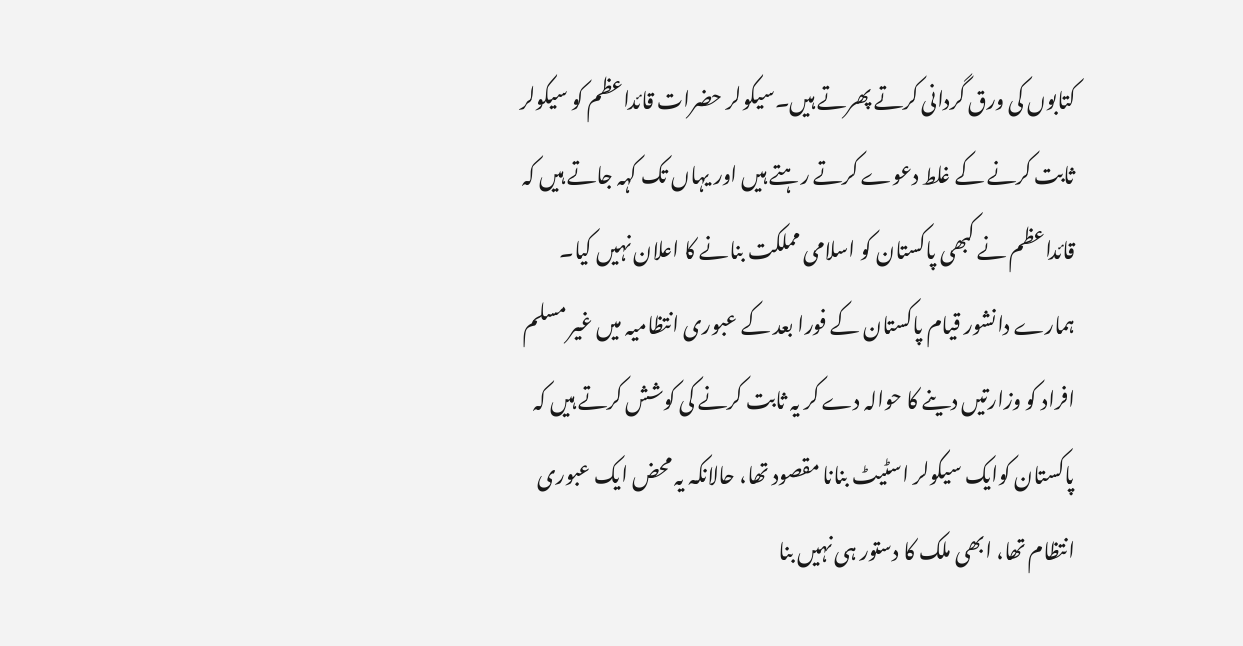کتابوں کی ورق گردانی کرتے پھرتے ہیں۔سیکولر حضرات قائداعظم کو سیکولر ثابت کرنے کے غلط دعوے کرتے رہتے ہیں اور یہاں تک کہہ جاتے ہیں کہ قائداعظم نے کبھی پاکستان کو اسلامی مملکت بنانے کا اعلان نہیں کیا۔ ہمارے دانشور قیام پاکستان کے فورا بعد کے عبوری انتظامیہ میں غیر مسلم افراد کو وزارتیں دینے کا حوالہ دے کر یہ ثابت کرنے کی کوشش کرتے ہیں کہ پاکستان کوایک سیکولر اسٹیٹ بنانا مقصود تھا، حالانکہ یہ محض ایک عبوری انتظام تھا، ابھی ملک کا دستور ہی نہیں بنا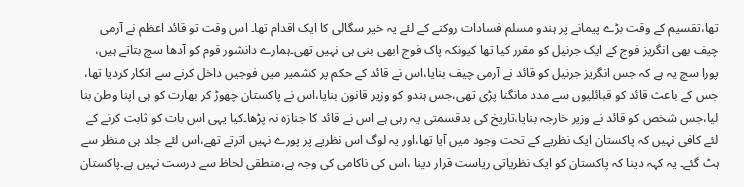تھا،تقسیم کے وقت بڑے پیمانے پر ہندو مسلم فسادات روکنے کے لئے یہ خیر سگالی کا ایک اقدام تھا۔ اس وقت تو قائد اعظم نے آرمی چیف بھی انگریز فوج کے ایک جرنیل کو مقرر کیا تھا کیونکہ پاک فوج ابھی بنی ہی نہیں تھی۔ہمارے دانشور قوم کو آدھا سچ بتاتے ہیں، پورا سچ یہ ہے کہ جس انگریز جرنیل کو قائد نے آرمی چیف بنایا،اس نے قائد کے حکم پر کشمیر میں فوجیں داخل کرنے سے انکار کردیا تھا، جس کے باعث قائد کو قبائلیوں سے مدد مانگنا پڑی تھی،جس ہندو کو وزیر قانون بنایا،اس نے پاکستان چھوڑ کر بھارت کو ہی اپنا وطن بنا لیا،جس شخص کو قائد نے وزیر خارجہ بنایا،تاریخ کی بدقسمتی یہ رہی ہے اس نے قائد کا جنازہ نہ پڑھا۔کیا یہی اس بات کو ثابت کرنے کے لئے کافی نہیں کہ پاکستان ایک نظریے کے تحت وجود میں آیا تھا،اور یہ لوگ اس نظریے پر پورے نہیں اترتے تھے،اس لئے جلد ہی منظر سے ہٹ گئے۔ یہ کہہ دینا کہ پاکستان کو ایک نظریاتی ریاست قرار دینا ،اس کی ناکامی کی وجہ ہے،منطقی لحاظ سے درست نہیں ہے۔پاکستان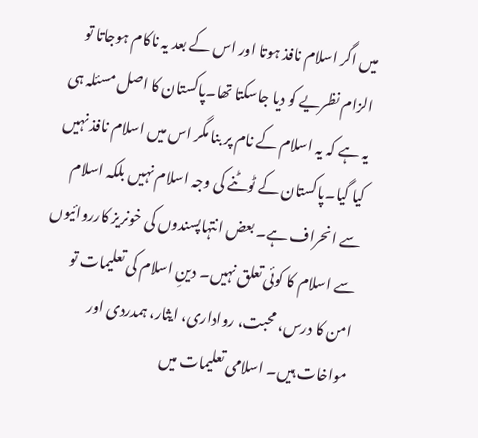میں اگر اسلام نافذ ہوتا اور اس کے بعد یہ ناکام ہوجاتا تو الزام نظریے کو دیا جاسکتا تھا۔پاکستان کا اصل مسئلہ ہی یہ ہے کہ یہ اسلام کے نام پر بنا مگر اس میں اسلام نافذ نہیں کیا گیا۔پاکستان کے ٹوٹنے کی وجہ اسلام نہیں بلکہ اسلام سے انحراف ہے۔ بعض انتہاپسندوں کی خونریز کارروائیوں سے اسلام کا کوئی تعلق نہیں۔ دینِ اسلام کی تعلیمات تو امن کا درس، محبت، رواداری، ایثار، ہمدردی اور مواخات ہیں۔ اسلامی تعلیمات میں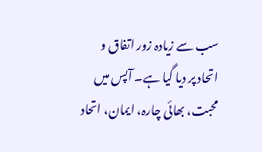سب سے زیادہ زور اتفاق و اتحاد پر دیا گیا ہے۔ آپس میں محبت، بھائی چارہ، ایمان، اتحاد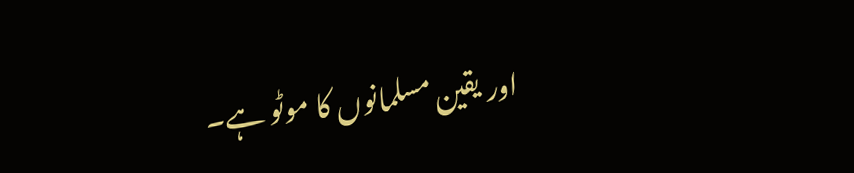اور یقین مسلمانوں کا موٹو ہے۔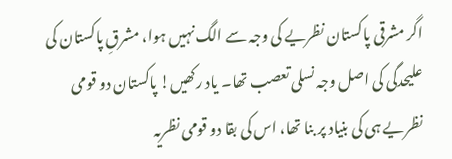اگر مشرقی پاکستان نظریے کی وجہ سے الگ نہیں ہوا، مشرقِ پاکستان کی علیحدگی کی اصل وجہ نسلی تعصب تھا۔ یاد رکھیں! پاکستان دو قومی نظریے ہی کی بنیاد پر بنا تھا، اس کی بقا دو قومی نظریہ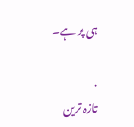ہی پر ہے۔

.
تازہ ترین